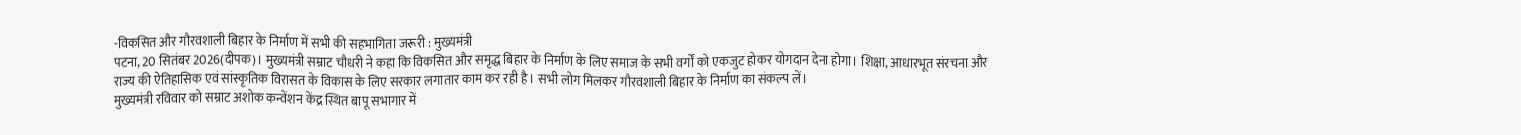-विकसित और गौरवशाली बिहार के निर्माण में सभी की सहभागिता जरूरी : मुख्यमंत्री
पटना, 20 सितंबर 2026(दीपक)। मुख्यमंत्री सम्राट चौधरी ने कहा कि विकसित और समृद्ध बिहार के निर्माण के लिए समाज के सभी वर्गों को एकजुट होकर योगदान देना होगा। शिक्षा, आधारभूत संरचना और राज्य की ऐतिहासिक एवं सांस्कृतिक विरासत के विकास के लिए सरकार लगातार काम कर रही है। सभी लोग मिलकर गौरवशाली बिहार के निर्माण का संकल्प लें।
मुख्यमंत्री रविवार को सम्राट अशोक कन्वेंशन केंद्र स्थित बापू सभागार में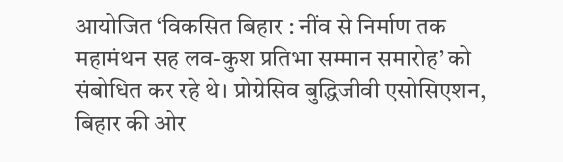आयोजित ‘विकसित बिहार : नींव से निर्माण तक महामंथन सह लव-कुश प्रतिभा सम्मान समारोह’ को संबोधित कर रहे थे। प्रोग्रेसिव बुद्धिजीवी एसोसिएशन, बिहार की ओर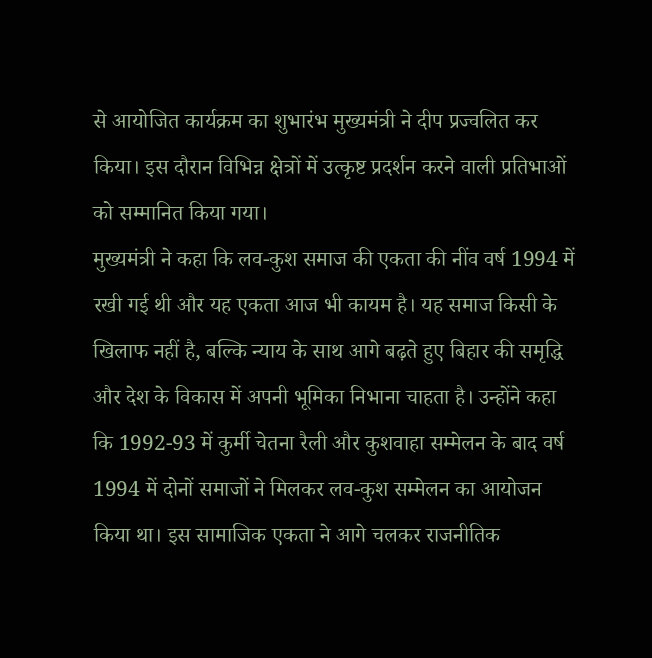से आयोजित कार्यक्रम का शुभारंभ मुख्यमंत्री ने दीप प्रज्वलित कर किया। इस दौरान विभिन्न क्षेत्रों में उत्कृष्ट प्रदर्शन करने वाली प्रतिभाओं को सम्मानित किया गया।
मुख्यमंत्री ने कहा कि लव-कुश समाज की एकता की नींव वर्ष 1994 में रखी गई थी और यह एकता आज भी कायम है। यह समाज किसी के खिलाफ नहीं है, बल्कि न्याय के साथ आगे बढ़ते हुए बिहार की समृद्धि और देश के विकास में अपनी भूमिका निभाना चाहता है। उन्होंने कहा कि 1992-93 में कुर्मी चेतना रैली और कुशवाहा सम्मेलन के बाद वर्ष 1994 में दोनों समाजों ने मिलकर लव-कुश सम्मेलन का आयोजन किया था। इस सामाजिक एकता ने आगे चलकर राजनीतिक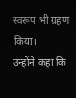स्वरूप भी ग्रहण किया।
उन्होंने कहा कि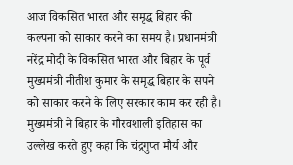आज विकसित भारत और समृद्ध बिहार की कल्पना को साकार करने का समय है। प्रधानमंत्री नरेंद्र मोदी के विकसित भारत और बिहार के पूर्व मुख्यमंत्री नीतीश कुमार के समृद्ध बिहार के सपने को साकार करने के लिए सरकार काम कर रही है।
मुख्यमंत्री ने बिहार के गौरवशाली इतिहास का उल्लेख करते हुए कहा कि चंद्रगुप्त मौर्य और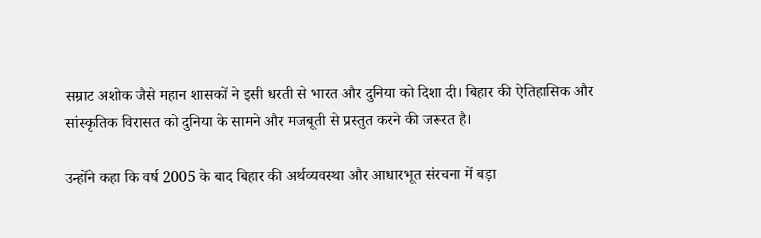सम्राट अशोक जैसे महान शासकों ने इसी धरती से भारत और दुनिया को दिशा दी। बिहार की ऐतिहासिक और सांस्कृतिक विरासत को दुनिया के सामने और मजबूती से प्रस्तुत करने की जरूरत है।

उन्होंने कहा कि वर्ष 2005 के बाद बिहार की अर्थव्यवस्था और आधारभूत संरचना में बड़ा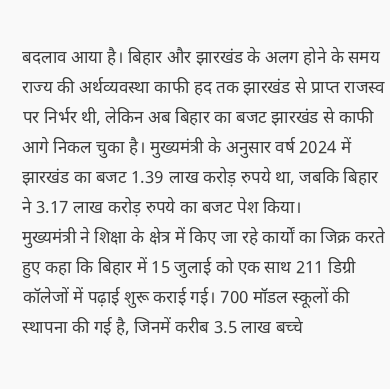बदलाव आया है। बिहार और झारखंड के अलग होने के समय राज्य की अर्थव्यवस्था काफी हद तक झारखंड से प्राप्त राजस्व पर निर्भर थी, लेकिन अब बिहार का बजट झारखंड से काफी आगे निकल चुका है। मुख्यमंत्री के अनुसार वर्ष 2024 में झारखंड का बजट 1.39 लाख करोड़ रुपये था, जबकि बिहार ने 3.17 लाख करोड़ रुपये का बजट पेश किया।
मुख्यमंत्री ने शिक्षा के क्षेत्र में किए जा रहे कार्यों का जिक्र करते हुए कहा कि बिहार में 15 जुलाई को एक साथ 211 डिग्री कॉलेजों में पढ़ाई शुरू कराई गई। 700 मॉडल स्कूलों की स्थापना की गई है, जिनमें करीब 3.5 लाख बच्चे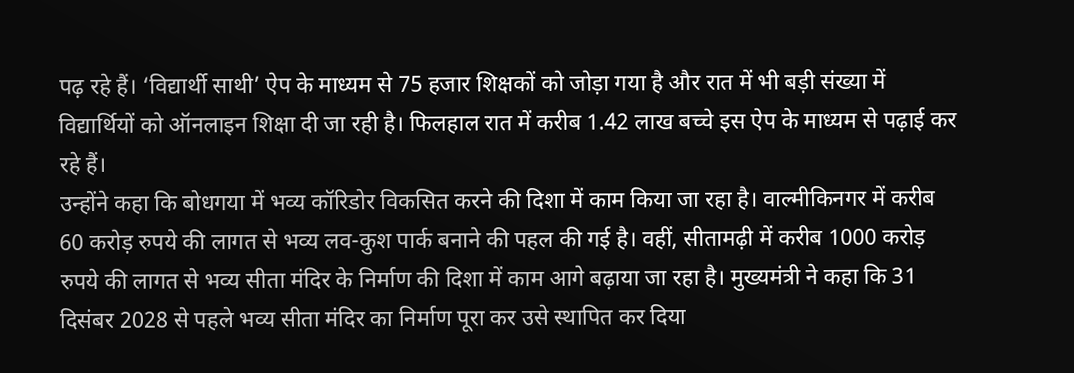पढ़ रहे हैं। ‘विद्यार्थी साथी’ ऐप के माध्यम से 75 हजार शिक्षकों को जोड़ा गया है और रात में भी बड़ी संख्या में विद्यार्थियों को ऑनलाइन शिक्षा दी जा रही है। फिलहाल रात में करीब 1.42 लाख बच्चे इस ऐप के माध्यम से पढ़ाई कर रहे हैं।
उन्होंने कहा कि बोधगया में भव्य कॉरिडोर विकसित करने की दिशा में काम किया जा रहा है। वाल्मीकिनगर में करीब 60 करोड़ रुपये की लागत से भव्य लव-कुश पार्क बनाने की पहल की गई है। वहीं, सीतामढ़ी में करीब 1000 करोड़ रुपये की लागत से भव्य सीता मंदिर के निर्माण की दिशा में काम आगे बढ़ाया जा रहा है। मुख्यमंत्री ने कहा कि 31 दिसंबर 2028 से पहले भव्य सीता मंदिर का निर्माण पूरा कर उसे स्थापित कर दिया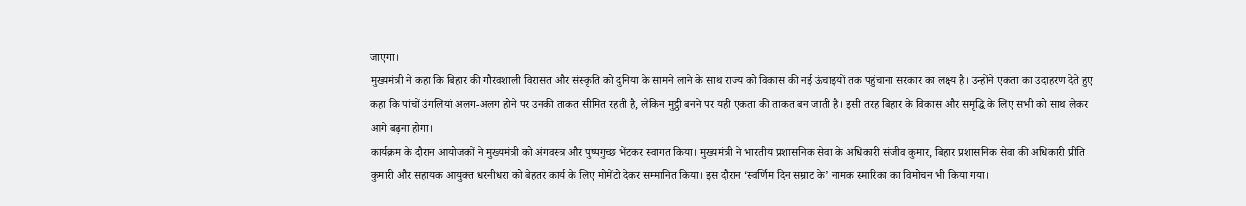जाएगा।
मुख्यमंत्री ने कहा कि बिहार की गौरवशाली विरासत और संस्कृति को दुनिया के सामने लाने के साथ राज्य को विकास की नई ऊंचाइयों तक पहुंचाना सरकार का लक्ष्य है। उन्होंने एकता का उदाहरण देते हुए कहा कि पांचों उंगलियां अलग-अलग होने पर उनकी ताकत सीमित रहती है, लेकिन मुट्ठी बनने पर यही एकता की ताकत बन जाती है। इसी तरह बिहार के विकास और समृद्धि के लिए सभी को साथ लेकर आगे बढ़ना होगा।
कार्यक्रम के दौरान आयोजकों ने मुख्यमंत्री को अंगवस्त्र और पुष्पगुच्छ भेंटकर स्वागत किया। मुख्यमंत्री ने भारतीय प्रशासनिक सेवा के अधिकारी संजीव कुमार, बिहार प्रशासनिक सेवा की अधिकारी प्रीति कुमारी और सहायक आयुक्त धरनीधरा को बेहतर कार्य के लिए मोमेंटो देकर सम्मानित किया। इस दौरान ‘स्वर्णिम दिन सम्राट के’ नामक स्मारिका का विमोचन भी किया गया।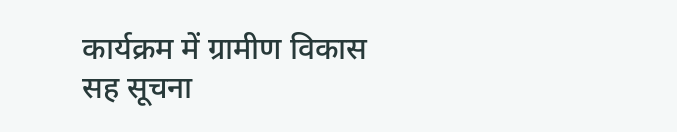कार्यक्रम में ग्रामीण विकास सह सूचना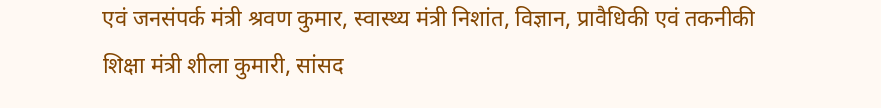एवं जनसंपर्क मंत्री श्रवण कुमार, स्वास्थ्य मंत्री निशांत, विज्ञान, प्रावैधिकी एवं तकनीकी शिक्षा मंत्री शीला कुमारी, सांसद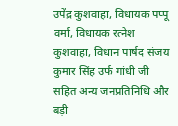उपेंद्र कुशवाहा, विधायक पप्पू वर्मा, विधायक रत्नेश कुशवाहा, विधान पार्षद संजय कुमार सिंह उर्फ गांधी जी सहित अन्य जनप्रतिनिधि और बड़ी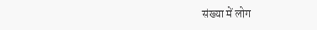संख्या में लोग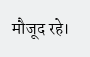मौजूद रहे।